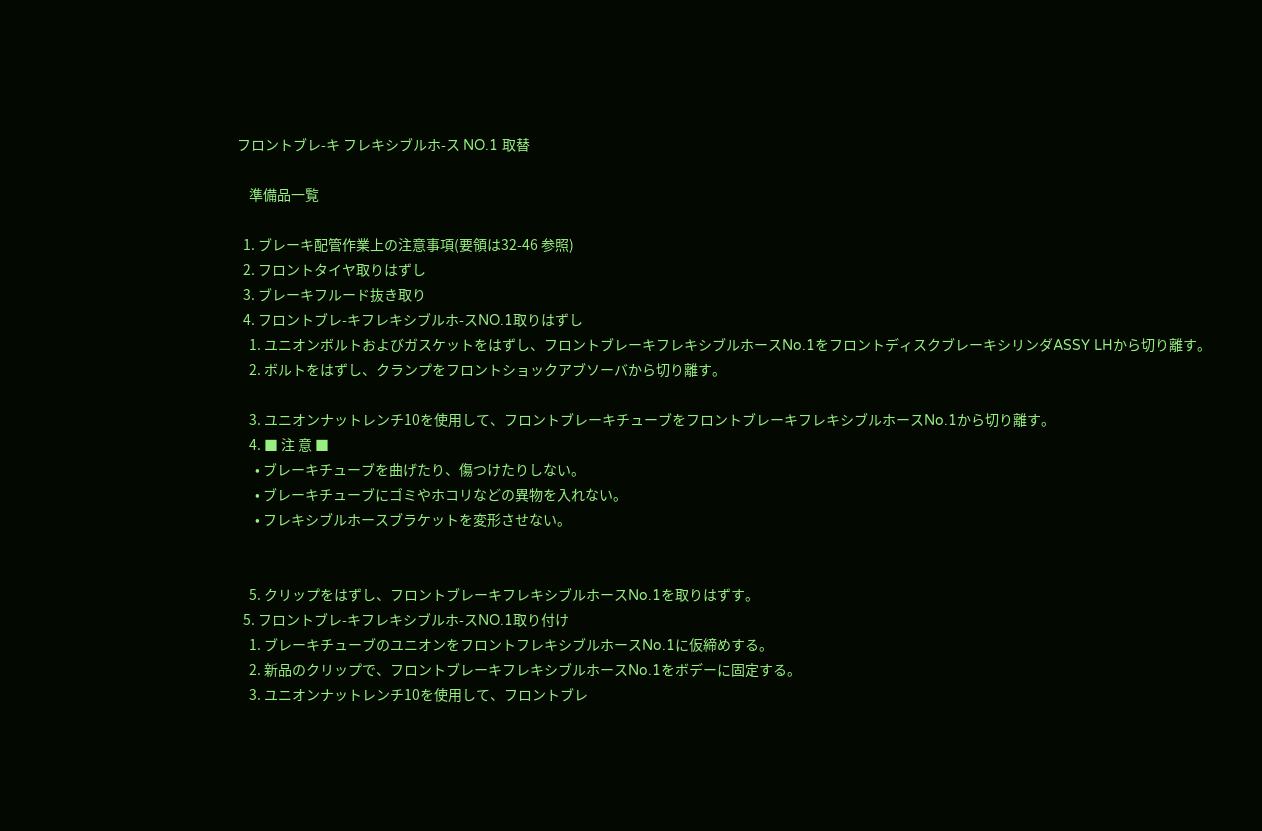フロントブレ-キ フレキシブルホ-ス NO.1 取替

    準備品一覧

  1. ブレーキ配管作業上の注意事項(要領は32-46 参照)
  2. フロントタイヤ取りはずし
  3. ブレーキフルード抜き取り
  4. フロントブレ-キフレキシブルホ-スNO.1取りはずし
    1. ユニオンボルトおよびガスケットをはずし、フロントブレーキフレキシブルホースNo.1をフロントディスクブレーキシリンダASSY LHから切り離す。
    2. ボルトをはずし、クランプをフロントショックアブソーバから切り離す。

    3. ユニオンナットレンチ10を使用して、フロントブレーキチューブをフロントブレーキフレキシブルホースNo.1から切り離す。
    4. ■ 注 意 ■
      • ブレーキチューブを曲げたり、傷つけたりしない。
      • ブレーキチューブにゴミやホコリなどの異物を入れない。
      • フレキシブルホースブラケットを変形させない。


    5. クリップをはずし、フロントブレーキフレキシブルホースNo.1を取りはずす。
  5. フロントブレ-キフレキシブルホ-スNO.1取り付け
    1. ブレーキチューブのユニオンをフロントフレキシブルホースNo.1に仮締めする。
    2. 新品のクリップで、フロントブレーキフレキシブルホースNo.1をボデーに固定する。
    3. ユニオンナットレンチ10を使用して、フロントブレ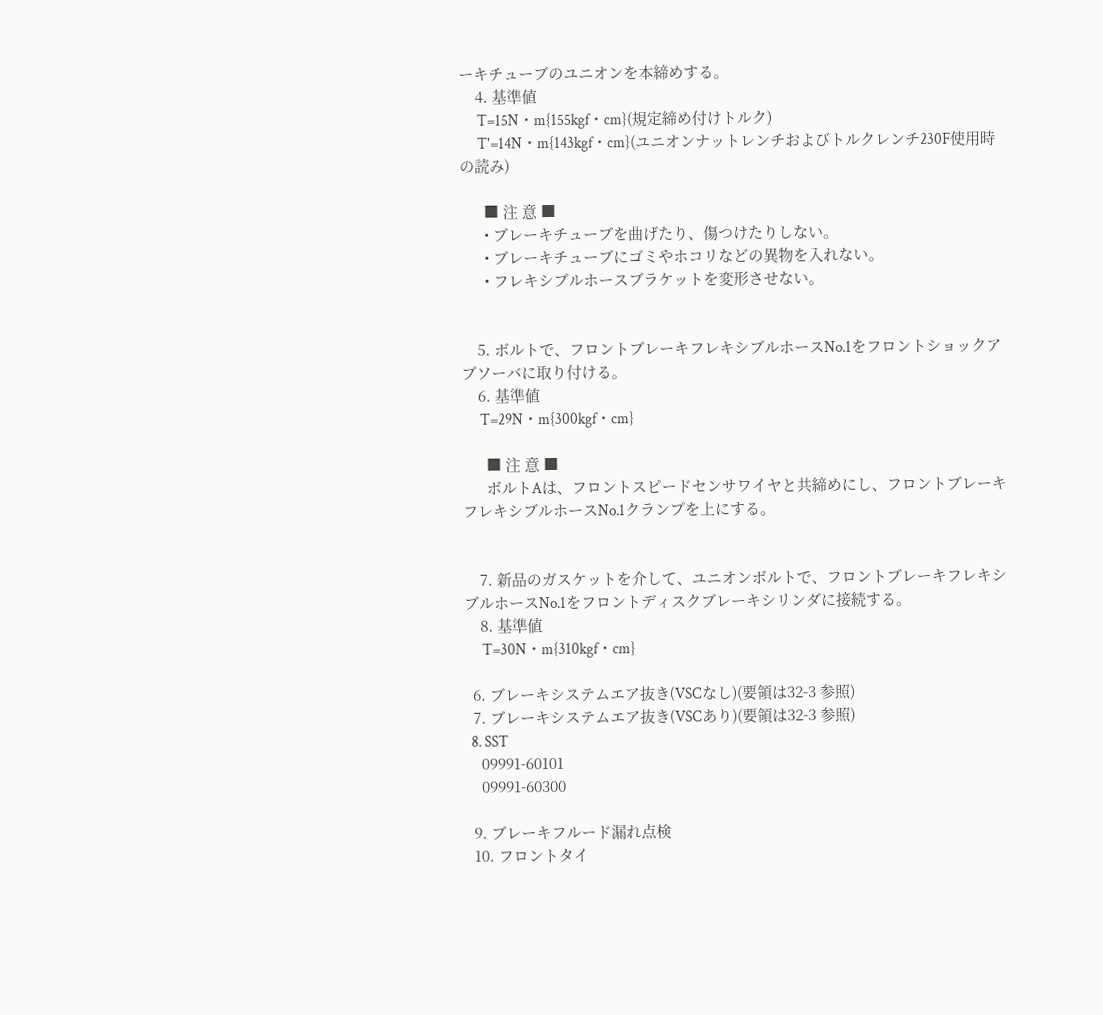ーキチューブのユニオンを本締めする。
    4. 基準値
      T=15N・m{155kgf・cm}(規定締め付けトルク)
      T'=14N・m{143kgf・cm}(ユニオンナットレンチおよびトルクレンチ230F使用時の読み)

      ■ 注 意 ■
      • ブレーキチューブを曲げたり、傷つけたりしない。
      • ブレーキチューブにゴミやホコリなどの異物を入れない。
      • フレキシブルホースブラケットを変形させない。


    5. ボルトで、フロントブレーキフレキシブルホースNo.1をフロントショックアブソーバに取り付ける。
    6. 基準値
      T=29N・m{300kgf・cm}

      ■ 注 意 ■
      ボルトAは、フロントスピードセンサワイヤと共締めにし、フロントブレーキフレキシブルホースNo.1クランプを上にする。


    7. 新品のガスケットを介して、ユニオンボルトで、フロントブレーキフレキシブルホースNo.1をフロントディスクブレーキシリンダに接続する。
    8. 基準値
      T=30N・m{310kgf・cm}

  6. ブレーキシステムエア抜き(VSCなし)(要領は32-3 参照)
  7. ブレーキシステムエア抜き(VSCあり)(要領は32-3 参照)
  8. SST
    09991-60101
    09991-60300

  9. ブレーキフルード漏れ点検
  10. フロントタイ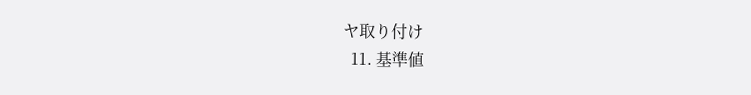ヤ取り付け
  11. 基準値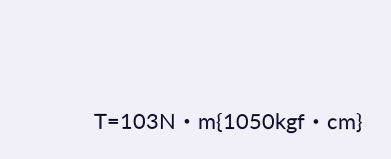T=103N・m{1050kgf・cm}